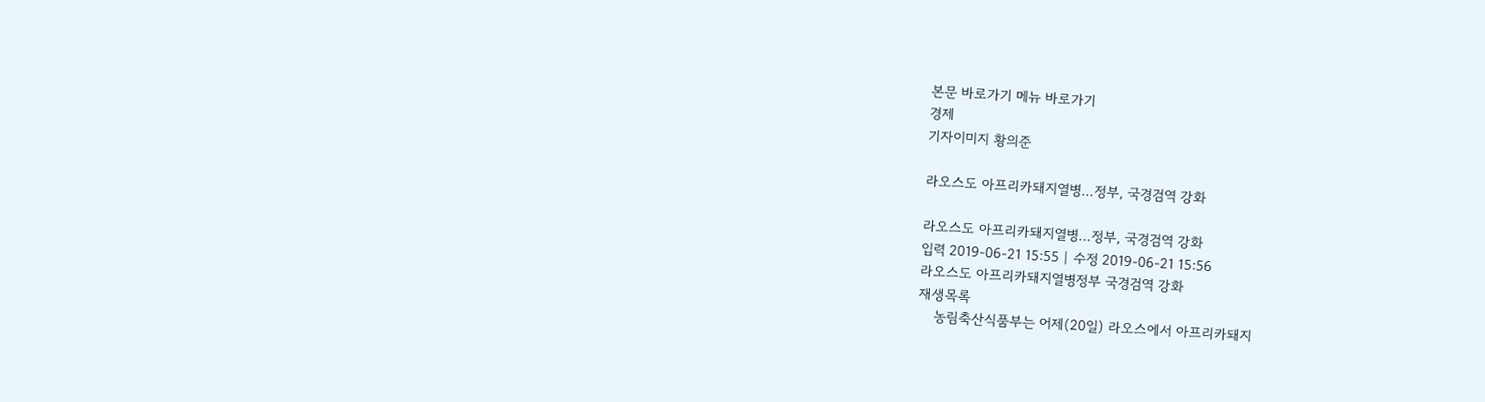본문 바로가기 메뉴 바로가기
경제
기자이미지 황의준

라오스도 아프리카돼지열병…정부, 국경검역 강화

라오스도 아프리카돼지열병…정부, 국경검역 강화
입력 2019-06-21 15:55 | 수정 2019-06-21 15:56
라오스도 아프리카돼지열병정부 국경검역 강화
재생목록
    농림축산식품부는 어제(20일) 라오스에서 아프리카돼지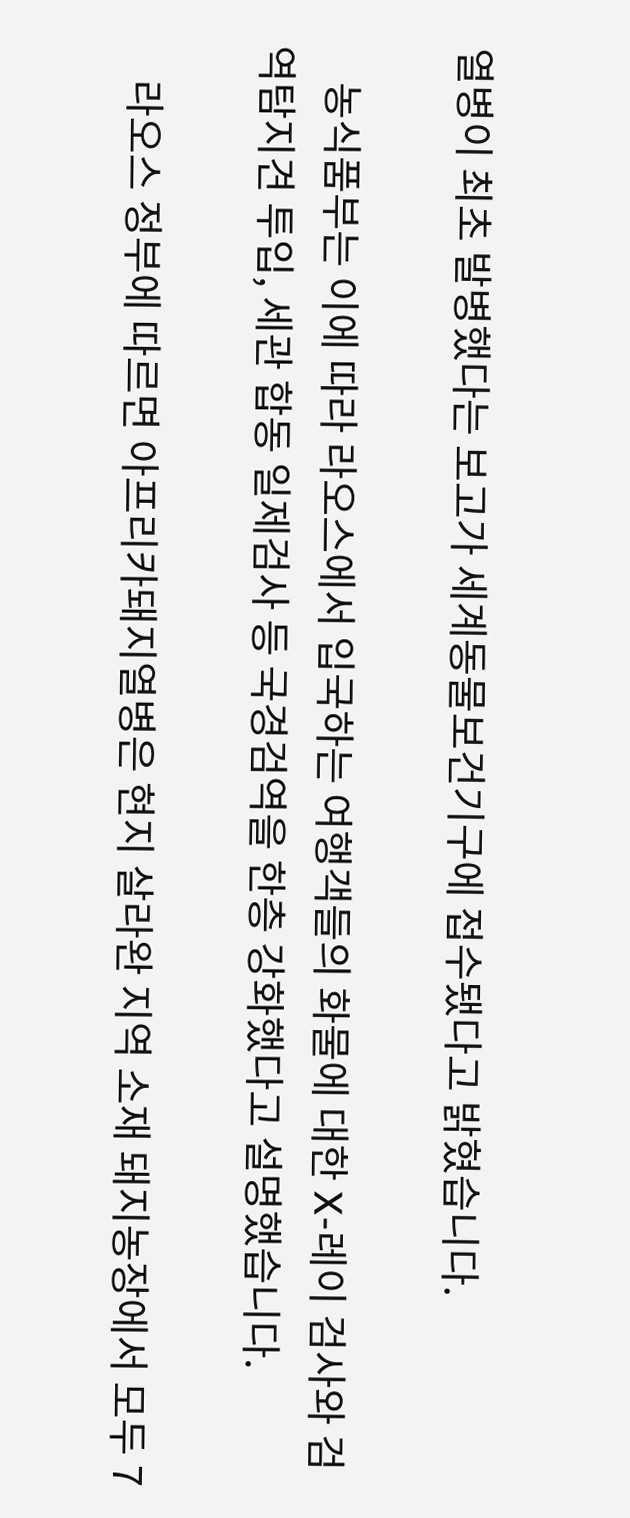열병이 최초 발병했다는 보고가 세계동물보건기구에 접수됐다고 밝혔습니다.

    농식품부는 이에 따라 라오스에서 입국하는 여행객들의 화물에 대한 X-레이 검사와 검역탐지견 투입, 세관 합동 일제검사 등 국경검역을 한층 강화했다고 설명했습니다.

    라오스 정부에 따르면 아프리카돼지열병은 현지 살라완 지역 소재 돼지농장에서 모두 7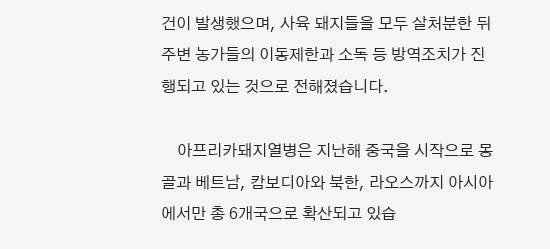건이 발생했으며, 사육 돼지들을 모두 살처분한 뒤 주변 농가들의 이동제한과 소독 등 방역조치가 진행되고 있는 것으로 전해졌습니다.

    아프리카돼지열병은 지난해 중국을 시작으로 몽골과 베트남, 캄보디아와 북한, 라오스까지 아시아에서만 총 6개국으로 확산되고 있습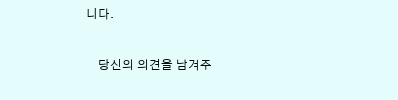니다.

    당신의 의견을 남겨주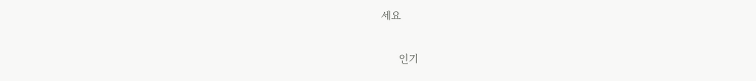세요

      인기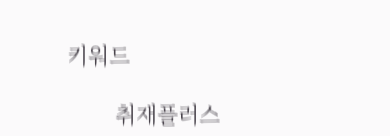키워드

        취재플러스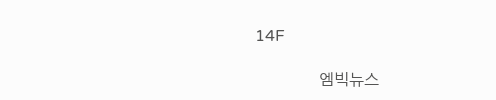14F

                엠빅뉴스